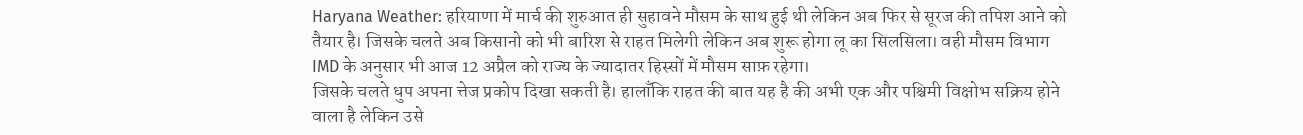Haryana Weather: हरियाणा में मार्च की शुरुआत ही सुहावने मौसम के साथ हुई थी लेकिन अब फिर से सूरज की तपिश आने को तैयार है। जिसके चलते अब किसानो को भी बारिश से राहत मिलेगी लेकिन अब शुरू होगा लू का सिलसिला। वही मौसम विभाग IMD के अनुसार भी आज 12 अप्रैल को राज्य के ज्यादातर हिस्सों में मौसम साफ़ रहेगा।
जिसके चलते धुप अपना त्तेज प्रकोप दिखा सकती है। हालाँकि राहत की बात यह है की अभी एक और पश्चिमी विक्षोभ सक्रिय होने वाला है लेकिन उसे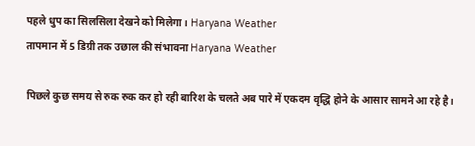पहले धुप का सिलसिला देखने को मिलेगा। Haryana Weather
तापमान में 5 डिग्री तक उछाल की संभावना Haryana Weather

पिछले कुछ समय से रुक रुक कर हो रही बारिश के चलते अब पारे में एकदम वृद्धि होने के आसार सामने आ रहे है।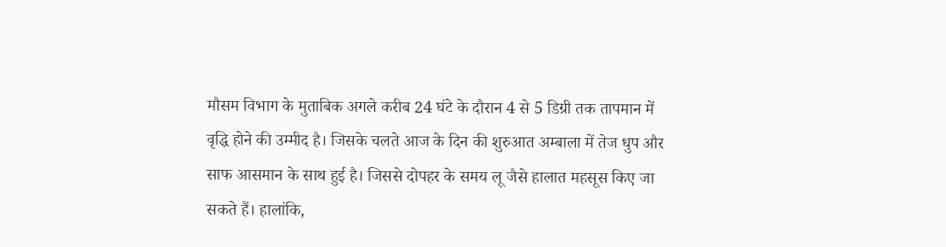मौसम विभाग के मुताबिक अगले करीब 24 घंटे के दौरान 4 से 5 डिग्री तक तापमान में वृद्धि होने की उम्मीद है। जिसके चलते आज के दिन की शुरुआत अम्बाला में तेज धुप और साफ आसमान के साथ हुई है। जिससे दोपहर के समय लू जैसे हालात महसूस किए जा सकते हैं। हालांकि,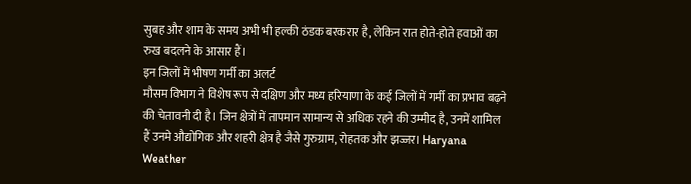सुबह और शाम के समय अभी भी हल्की ठंडक बरकरार है, लेकिन रात होते-होते हवाओं का रुख बदलने के आसार हैं।
इन जिलों में भीषण गर्मी का अलर्ट
मौसम विभाग ने विशेष रूप से दक्षिण और मध्य हरियाणा के कई जिलों में गर्मी का प्रभाव बढ़ने की चेतावनी दी है। जिन क्षेत्रों में तापमान सामान्य से अधिक रहने की उम्मीद है, उनमें शामिल हैं उनमे औद्योगिक और शहरी क्षेत्र है जैसे गुरुग्राम, रोहतक और झज्जर। Haryana Weather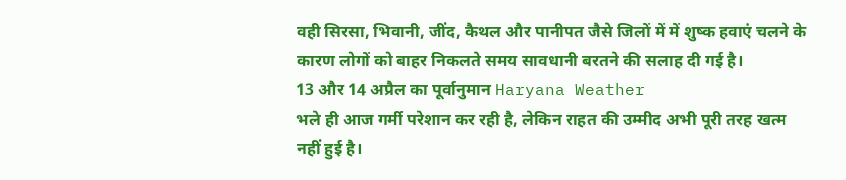वही सिरसा, भिवानी, जींद, कैथल और पानीपत जैसे जिलों में में शुष्क हवाएं चलने के कारण लोगों को बाहर निकलते समय सावधानी बरतने की सलाह दी गई है।
13 और 14 अप्रैल का पूर्वानुमान Haryana Weather
भले ही आज गर्मी परेशान कर रही है, लेकिन राहत की उम्मीद अभी पूरी तरह खत्म नहीं हुई है।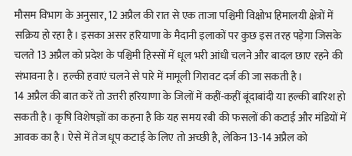मौसम विभाग के अनुसार, 12 अप्रैल की रात से एक ताजा पश्चिमी विक्षोभ हिमालयी क्षेत्रों में सक्रिय हो रहा है। इसका असर हरियाणा के मैदानी इलाकों पर कुछ इस तरह पड़ेगा जिसके चलते 13 अप्रैल को प्रदेश के पश्चिमी हिस्सों में धूल भरी आंधी चलने और बादल छाए रहने की संभावना है। हल्की हवाएं चलने से पारे में मामूली गिरावट दर्ज की जा सकती है।
14 अप्रैल की बात करें तो उत्तरी हरियाणा के जिलों में कहीं-कहीं बूंदाबांदी या हल्की बारिश हो सकती है। कृषि विशेषज्ञों का कहना है कि यह समय रबी की फसलों की कटाई और मंडियों में आवक का है। ऐसे में तेज धूप कटाई के लिए तो अच्छी है, लेकिन 13-14 अप्रैल को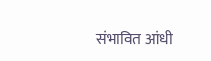संभावित आंधी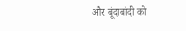और बूंदाबांदी को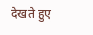देखते हुए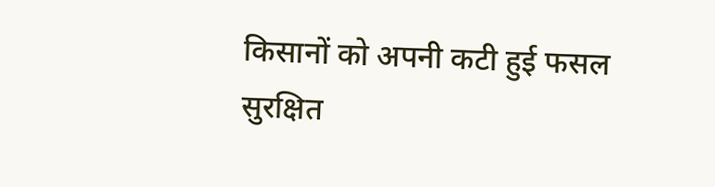किसानों को अपनी कटी हुई फसल सुरक्षित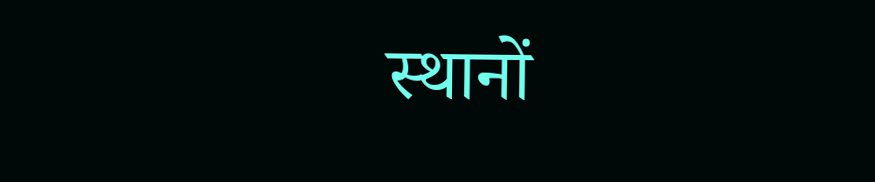स्थानों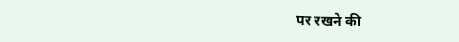पर रखने की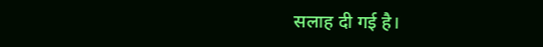सलाह दी गई है।